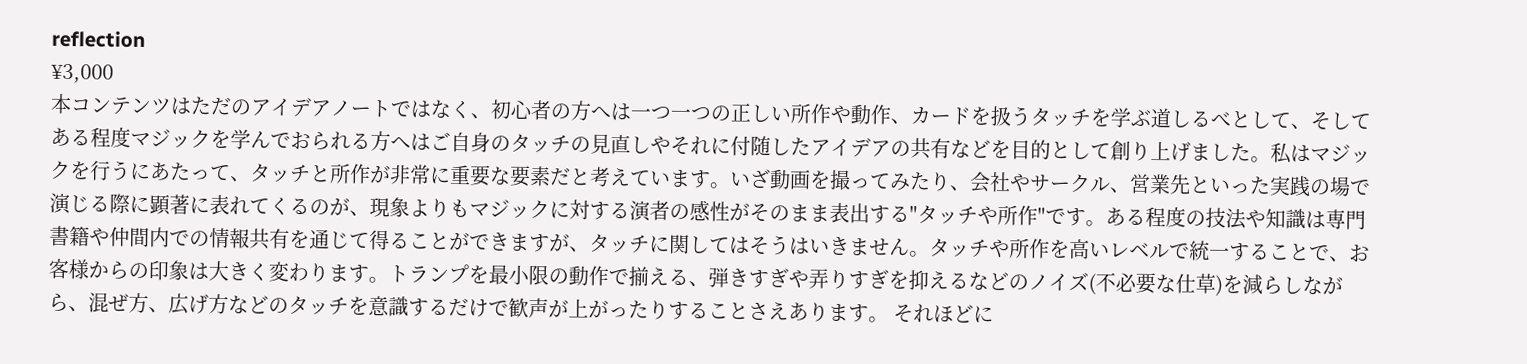reflection
¥3,000
本コンテンツはただのアイデアノートではなく、初心者の方へは一つ一つの正しい所作や動作、カードを扱うタッチを学ぶ道しるべとして、そしてある程度マジックを学んでおられる方へはご自身のタッチの見直しやそれに付随したアイデアの共有などを目的として創り上げました。私はマジックを行うにあたって、タッチと所作が非常に重要な要素だと考えています。いざ動画を撮ってみたり、会社やサークル、営業先といった実践の場で演じる際に顕著に表れてくるのが、現象よりもマジックに対する演者の感性がそのまま表出する"タッチや所作"です。ある程度の技法や知識は専門書籍や仲間内での情報共有を通じて得ることができますが、タッチに関してはそうはいきません。タッチや所作を高いレベルで統一することで、お客様からの印象は大きく変わります。トランプを最小限の動作で揃える、弾きすぎや弄りすぎを抑えるなどのノイズ(不必要な仕草)を減らしながら、混ぜ方、広げ方などのタッチを意識するだけで歓声が上がったりすることさえあります。 それほどに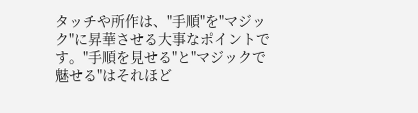タッチや所作は、"手順"を"マジック"に昇華させる大事なポイントです。"手順を見せる"と"マジックで魅せる"はそれほど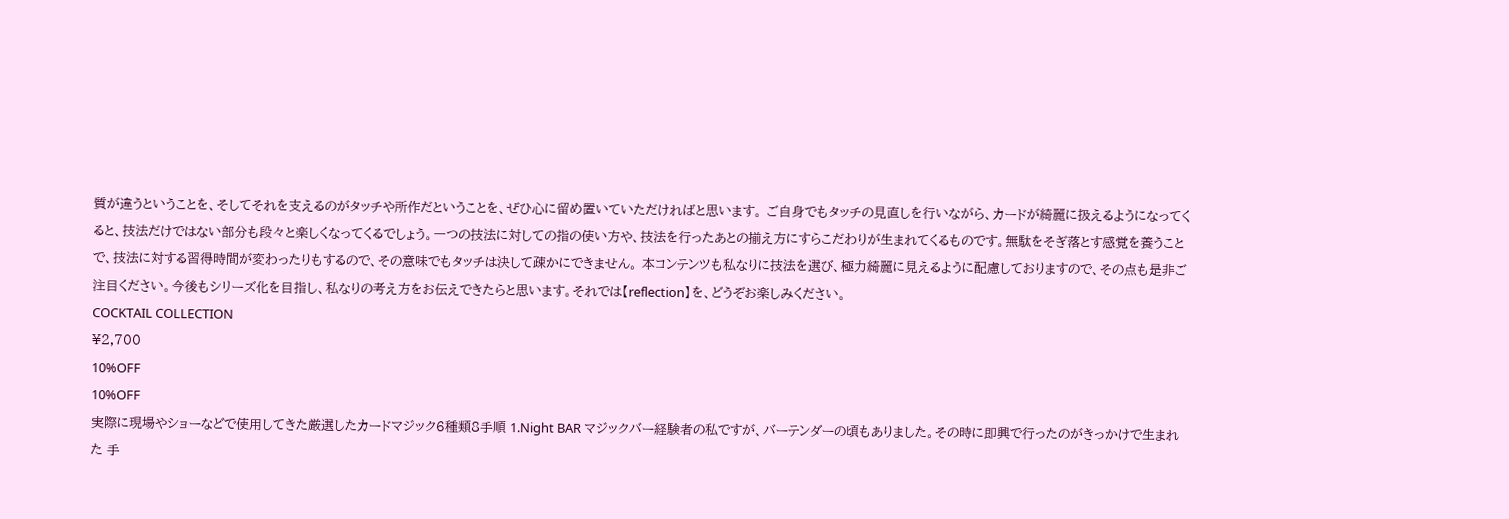質が違うということを、そしてそれを支えるのがタッチや所作だということを、ぜひ心に留め置いていただければと思います。 ご自身でもタッチの見直しを行いながら、カードが綺麗に扱えるようになってくると、技法だけではない部分も段々と楽しくなってくるでしょう。一つの技法に対しての指の使い方や、技法を行ったあとの揃え方にすらこだわりが生まれてくるものです。無駄をそぎ落とす感覚を養うことで、技法に対する習得時間が変わったりもするので、その意味でもタッチは決して疎かにできません。 本コンテンツも私なりに技法を選び、極力綺麗に見えるように配慮しておりますので、その点も是非ご注目ください。今後もシリーズ化を目指し、私なりの考え方をお伝えできたらと思います。それでは【reflection】を、どうぞお楽しみください。
COCKTAIL COLLECTION
¥2,700
10%OFF
10%OFF
実際に現場やショーなどで使用してきた厳選したカードマジック6種類8手順 1.Night BAR マジックバー経験者の私ですが、バーテンダーの頃もありました。その時に即興で行ったのがきっかけで生まれた 手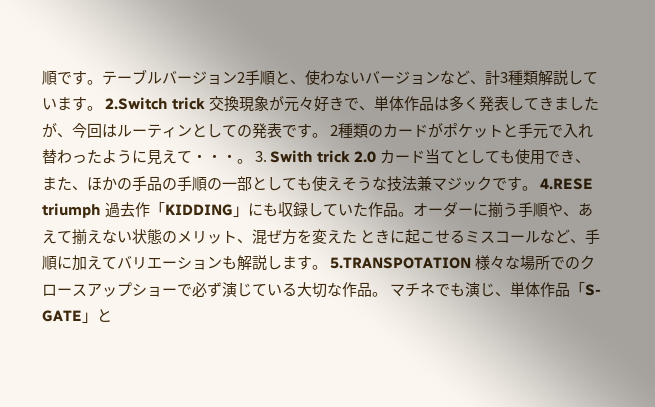順です。テーブルバージョン2手順と、使わないバージョンなど、計3種類解説しています。 2.Switch trick 交換現象が元々好きで、単体作品は多く発表してきましたが、今回はルーティンとしての発表です。 2種類のカードがポケットと手元で入れ替わったように見えて・・・。 3. Swith trick 2.0 カード当てとしても使用でき、また、ほかの手品の手順の一部としても使えそうな技法兼マジックです。 4.RESE triumph 過去作「KIDDING」にも収録していた作品。オーダーに揃う手順や、あえて揃えない状態のメリット、混ぜ方を変えた ときに起こせるミスコールなど、手順に加えてバリエーションも解説します。 5.TRANSPOTATION 様々な場所でのクロースアップショーで必ず演じている大切な作品。 マチネでも演じ、単体作品「S-GATE」と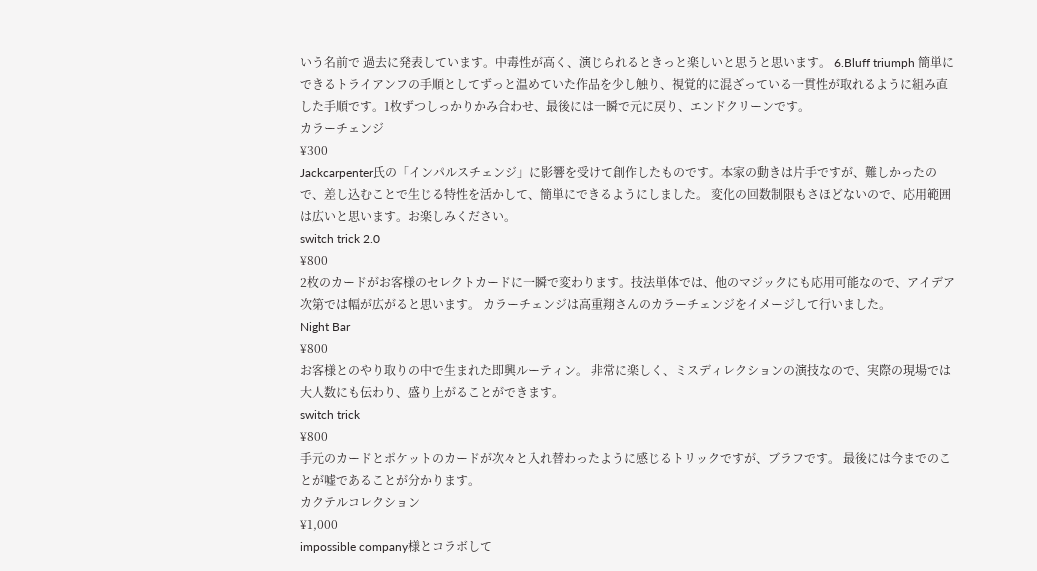いう名前で 過去に発表しています。中毒性が高く、演じられるときっと楽しいと思うと思います。 6.Bluff triumph 簡単にできるトライアンフの手順としてずっと温めていた作品を少し触り、視覚的に混ざっている一貫性が取れるように組み直した手順です。1枚ずつしっかりかみ合わせ、最後には一瞬で元に戻り、エンドクリーンです。
カラーチェンジ
¥300
Jackcarpenter氏の「インパルスチェンジ」に影響を受けて創作したものです。本家の動きは片手ですが、難しかったので、差し込むことで生じる特性を活かして、簡単にできるようにしました。 変化の回数制限もさほどないので、応用範囲は広いと思います。お楽しみください。
switch trick 2.0
¥800
2枚のカードがお客様のセレクトカードに一瞬で変わります。技法単体では、他のマジックにも応用可能なので、アイデア次第では幅が広がると思います。 カラーチェンジは高重翔さんのカラーチェンジをイメージして行いました。
Night Bar
¥800
お客様とのやり取りの中で生まれた即興ルーティン。 非常に楽しく、ミスディレクションの演技なので、実際の現場では大人数にも伝わり、盛り上がることができます。
switch trick
¥800
手元のカードとポケットのカードが次々と入れ替わったように感じるトリックですが、ブラフです。 最後には今までのことが嘘であることが分かります。
カクテルコレクション
¥1,000
impossible company様とコラボして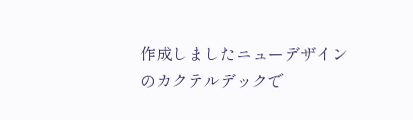作成しましたニューデザインのカクテルデックで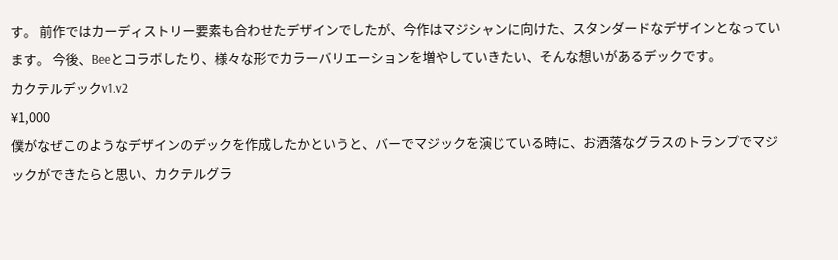す。 前作ではカーディストリー要素も合わせたデザインでしたが、今作はマジシャンに向けた、スタンダードなデザインとなっています。 今後、Beeとコラボしたり、様々な形でカラーバリエーションを増やしていきたい、そんな想いがあるデックです。
カクテルデックv1.v2
¥1,000
僕がなぜこのようなデザインのデックを作成したかというと、バーでマジックを演じている時に、お洒落なグラスのトランプでマジックができたらと思い、カクテルグラ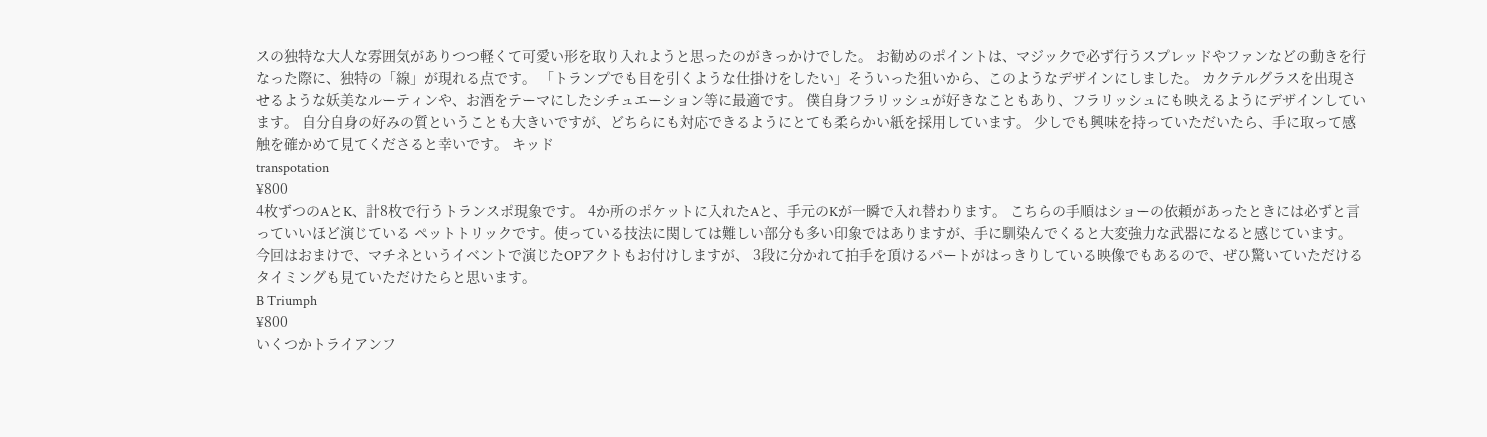スの独特な大人な雰囲気がありつつ軽くて可愛い形を取り入れようと思ったのがきっかけでした。 お勧めのポイントは、マジックで必ず行うスプレッドやファンなどの動きを行なった際に、独特の「線」が現れる点です。 「トランプでも目を引くような仕掛けをしたい」そういった狙いから、このようなデザインにしました。 カクテルグラスを出現させるような妖美なルーティンや、お酒をテーマにしたシチュエーション等に最適です。 僕自身フラリッシュが好きなこともあり、フラリッシュにも映えるようにデザインしています。 自分自身の好みの質ということも大きいですが、どちらにも対応できるようにとても柔らかい紙を採用しています。 少しでも興味を持っていただいたら、手に取って感触を確かめて見てくださると幸いです。 キッド
transpotation
¥800
4枚ずつのAとK、計8枚で行うトランスポ現象です。 4か所のポケットに入れたAと、手元のKが一瞬で入れ替わります。 こちらの手順はショーの依頼があったときには必ずと言っていいほど演じている ペットトリックです。使っている技法に関しては難しい部分も多い印象ではありますが、手に馴染んでくると大変強力な武器になると感じています。 今回はおまけで、マチネというイベントで演じたOPアクトもお付けしますが、 3段に分かれて拍手を頂けるパートがはっきりしている映像でもあるので、ぜひ驚いていただけるタイミングも見ていただけたらと思います。
B Triumph
¥800
いくつかトライアンフ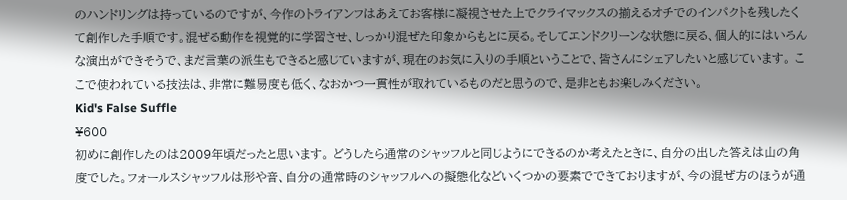のハンドリングは持っているのですが、今作のトライアンフはあえてお客様に凝視させた上でクライマックスの揃えるオチでのインパクトを残したくて創作した手順です。混ぜる動作を視覚的に学習させ、しっかり混ぜた印象からもとに戻る。そしてエンドクリーンな状態に戻る、個人的にはいろんな演出ができそうで、まだ言葉の派生もできると感じていますが、現在のお気に入りの手順ということで、皆さんにシェアしたいと感じています。 ここで使われている技法は、非常に難易度も低く、なおかつ一貫性が取れているものだと思うので、是非ともお楽しみください。
Kid's False Suffle
¥600
初めに創作したのは2009年頃だったと思います。 どうしたら通常のシャッフルと同じようにできるのか考えたときに、自分の出した答えは山の角度でした。フォールスシャッフルは形や音、自分の通常時のシャッフルへの擬態化などいくつかの要素でできておりますが、今の混ぜ方のほうが通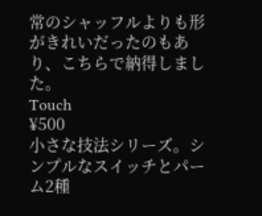常のシャッフルよりも形がきれいだったのもあり、こちらで納得しました。
Touch
¥500
小さな技法シリーズ。シンプルなスイッチとパーム2種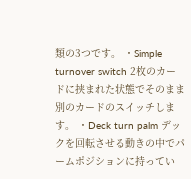類の3つです。 ・Simple turnover switch 2枚のカードに挟まれた状態でそのまま別のカードのスイッチします。 ・Deck turn palm デックを回転させる動きの中でパームポジションに持ってい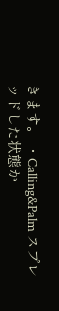きます。 ・Calling&Palm スプレッドした状態か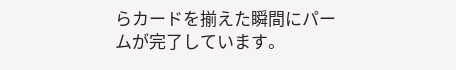らカードを揃えた瞬間にパームが完了しています。